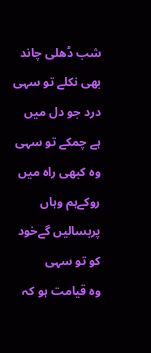شب ڈھلی چاند بھی نکلے تو سہی
درد جو دل میں ہے چمکے تو سہی
وہ کبھی راہ میں روکےہم وہاں پربسالیں گےخود کو تو سہی
وہ قیامت ہو کہ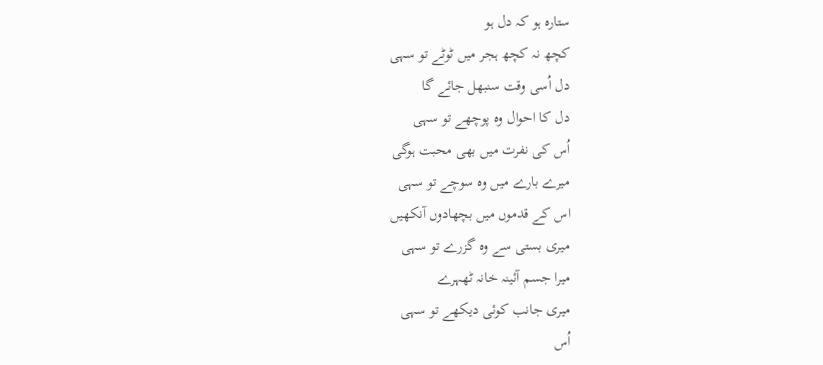ستارہ ہو کہ دل ہو
کچھ نہ کچھ ہجر میں ٹوٹے تو سہی
دل اُسی وقت سنبھل جائے گا
دل کا احوال وہ پوچھے تو سہی
اُس کی نفرت میں بھی محبت ہوگی
میرے بارے میں وہ سوچے تو سہی
اس کے قدموں میں بچھادوں آنکھیں
میری بستی سے وہ گزرے تو سہی
میرا جسم آئینہ خانہ ٹھہرے
میری جانب کوئی دیکھے تو سہی
اُس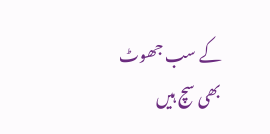کے سب جھوٹ بھی سچ ہیں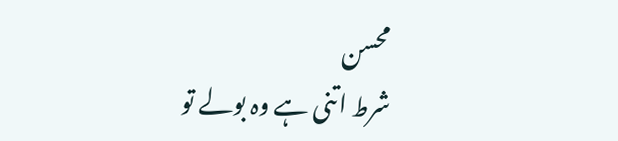محسن
شرط اتنی ہے وہ بولے تو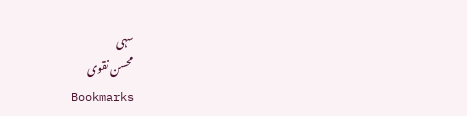سہی
محسن نقوی
Bookmarks